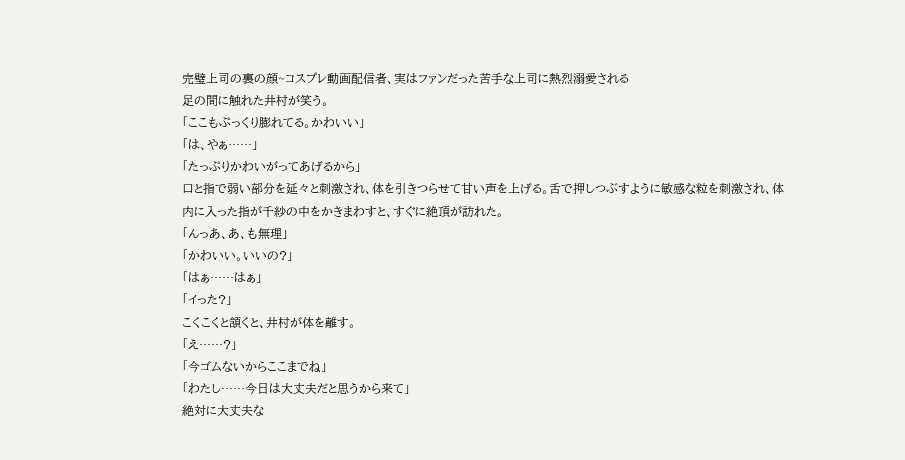完璧上司の裏の顔~コスプレ動画配信者、実はファンだった苦手な上司に熱烈溺愛される
足の間に触れた井村が笑う。
「ここもぷっくり膨れてる。かわいい」
「は、やぁ……」
「たっぷりかわいがってあげるから」
口と指で弱い部分を延々と刺激され、体を引きつらせて甘い声を上げる。舌で押しつぶすように敏感な粒を刺激され、体内に入った指が千紗の中をかきまわすと、すぐに絶頂が訪れた。
「んっあ、あ、も無理」
「かわいい。いいの?」
「はぁ……はぁ」
「イった?」
こくこくと頷くと、井村が体を離す。
「え……?」
「今ゴムないからここまでね」
「わたし……今日は大丈夫だと思うから来て」
絶対に大丈夫な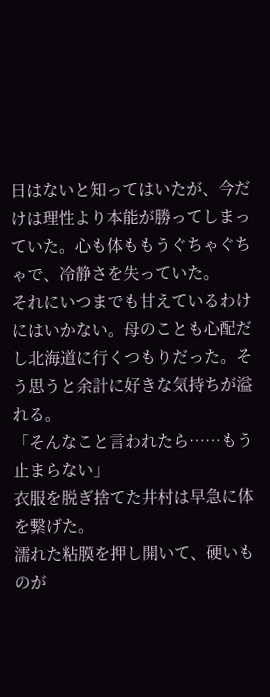日はないと知ってはいたが、今だけは理性より本能が勝ってしまっていた。心も体ももうぐちゃぐちゃで、冷静さを失っていた。
それにいつまでも甘えているわけにはいかない。母のことも心配だし北海道に行くつもりだった。そう思うと余計に好きな気持ちが溢れる。
「そんなこと言われたら……もう止まらない」
衣服を脱ぎ捨てた井村は早急に体を繋げた。
濡れた粘膜を押し開いて、硬いものが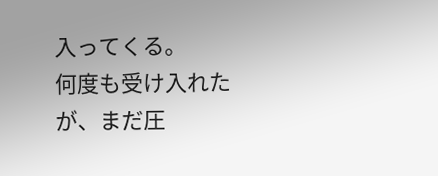入ってくる。
何度も受け入れたが、まだ圧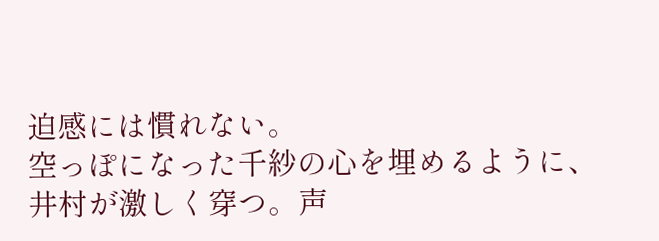迫感には慣れない。
空っぽになった千紗の心を埋めるように、井村が激しく穿つ。声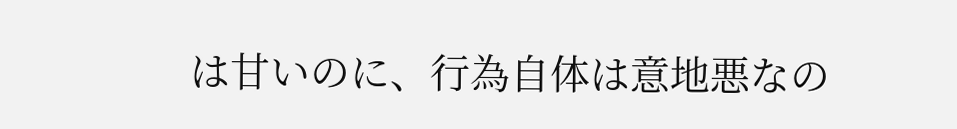は甘いのに、行為自体は意地悪なの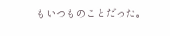もいつものことだった。